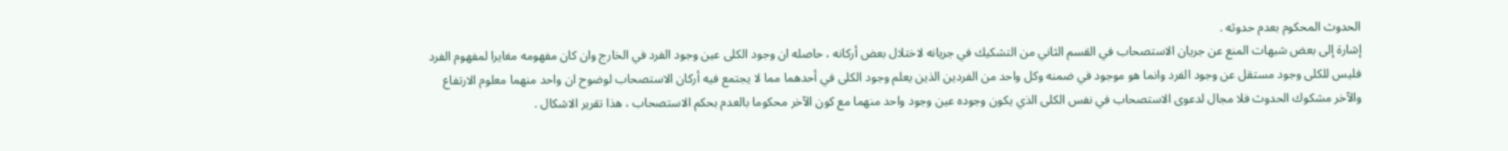الحدوث المحكوم بعدم حدوثه .
إشارة إلى بعض شبهات المنع عن جريان الاستصحاب في القسم الثاني من التشكيك في جريانه لاختلال بعض أركانه ، حاصله ان وجود الكلى عين وجود الفرد في الخارج وان كان مفهومه مغايرا لمفهوم الفرد فليس للكلى وجود مستقل عن وجود الفرد وانما هو موجود في ضمنه وكل واحد من الفردين الذين يعلم وجود الكلى في أحدهما مما لا يجتمع فيه أركان الاستصحاب لوضوح ان واحد منهما معلوم الارتفاع والآخر مشكوك الحدوث فلا مجال لدعوى الاستصحاب في نفس الكلى الذي يكون وجوده عين وجود واحد منهما مع كون الآخر محكوما بالعدم بحكم الاستصحاب ، هذا تقرير الاشكال .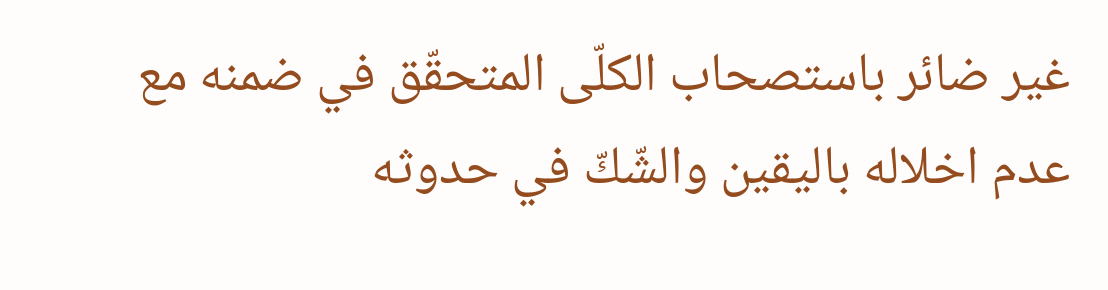غير ضائر باستصحاب الكلّى المتحقّق في ضمنه مع عدم اخلاله باليقين والشّكّ في حدوثه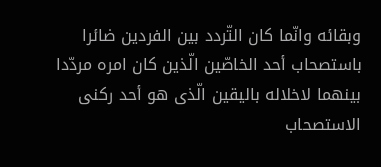وبقائه وانّما كان التّردد بين الفردين ضائرا باستصحاب أحد الخاصّين الّذين كان امره مردّدا بينهما لاخلاله باليقين الّذى هو أحد ركنى الاستصحاب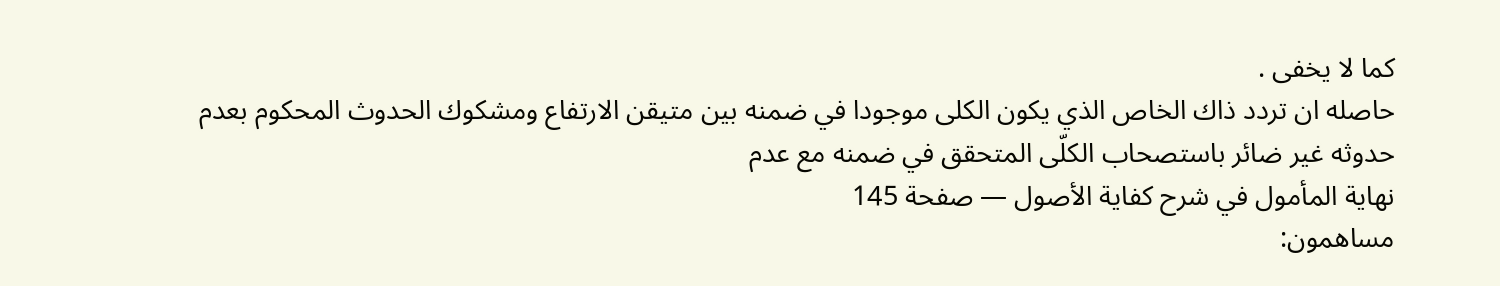كما لا يخفى .
حاصله ان تردد ذاك الخاص الذي يكون الكلى موجودا في ضمنه بين متيقن الارتفاع ومشكوك الحدوث المحكوم بعدم حدوثه غير ضائر باستصحاب الكلّى المتحقق في ضمنه مع عدم
نهاية المأمول في شرح كفاية الأصول — صفحة 145
مساهمون: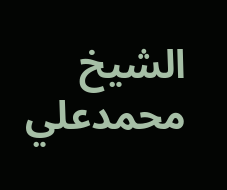الشيخ محمدعلي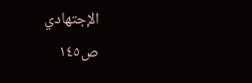الإجتهادي
ص١٤٥